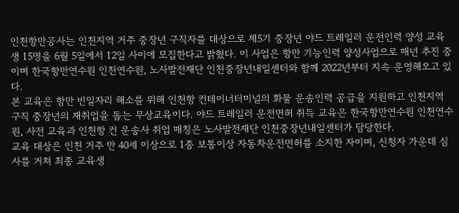인천항만공사는 인천지역 거주 중장년 구직자를 대상으로 제5기 중장년 야드 트레일러 운전인력 양성 교육생 15명을 6월 5일에서 12일 사이에 모집한다고 밝혔다. 이 사업은 항만 기능인력 양성사업으로 매년 추진 중이며 한국항만연수원 인천연수원, 노사발전재단 인천중장년내일센터와 함께 2022년부터 지속 운영해오고 있다.
본 교육은 항만 빈일자리 해소를 위해 인천항 컨테이너터미널의 화물 운송인력 공급을 지원하고 인천지역 구직 중장년의 재취업을 돕는 무상교육이다. 야드 트레일러 운전면허 취득 교육은 한국항만연수원 인천연수원, 사전 교육과 인천항 컨 운송사 취업 매칭은 노사발전재단 인천중장년내일센터가 담당한다.
교육 대상은 인천 거주 만 40세 이상으로 1종 보통이상 자동차운전면허를 소지한 자이며, 신청자 가운데 심사를 거쳐 최종 교육생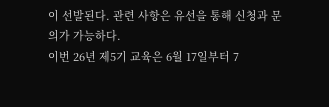이 선발된다. 관련 사항은 유선을 통해 신청과 문의가 가능하다.
이번 26년 제5기 교육은 6월 17일부터 7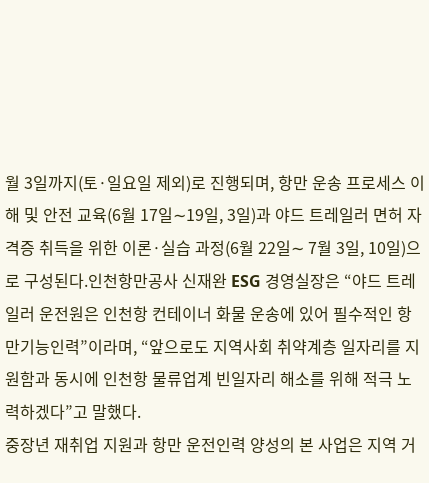월 3일까지(토·일요일 제외)로 진행되며, 항만 운송 프로세스 이해 및 안전 교육(6월 17일∼19일, 3일)과 야드 트레일러 면허 자격증 취득을 위한 이론·실습 과정(6월 22일∼ 7월 3일, 10일)으로 구성된다.인천항만공사 신재완 ESG 경영실장은 “야드 트레일러 운전원은 인천항 컨테이너 화물 운송에 있어 필수적인 항만기능인력”이라며, “앞으로도 지역사회 취약계층 일자리를 지원함과 동시에 인천항 물류업계 빈일자리 해소를 위해 적극 노력하겠다”고 말했다.
중장년 재취업 지원과 항만 운전인력 양성의 본 사업은 지역 거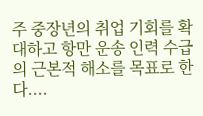주 중장년의 취업 기회를 확대하고 항만 운송 인력 수급의 근본적 해소를 목표로 한다....